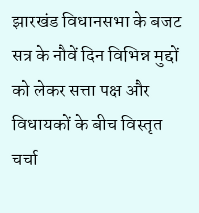झारखंड विधानसभा के बजट सत्र के नौवें दिन विभिन्न मुद्दों को लेकर सत्ता पक्ष और विधायकों के बीच विस्तृत चर्चा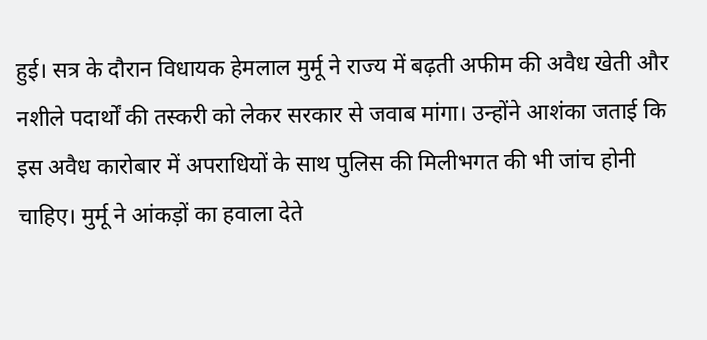हुई। सत्र के दौरान विधायक हेमलाल मुर्मू ने राज्य में बढ़ती अफीम की अवैध खेती और नशीले पदार्थों की तस्करी को लेकर सरकार से जवाब मांगा। उन्होंने आशंका जताई कि इस अवैध कारोबार में अपराधियों के साथ पुलिस की मिलीभगत की भी जांच होनी चाहिए। मुर्मू ने आंकड़ों का हवाला देते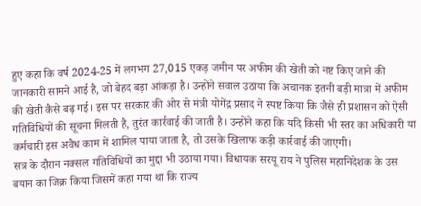हुए कहा कि वर्ष 2024-25 में लगभग 27,015 एकड़ जमीन पर अफीम की खेती को नष्ट किए जाने की जानकारी सामने आई है, जो बेहद बड़ा आंकड़ा है। उन्होंने सवाल उठाया कि अचानक इतनी बड़ी मात्रा में अफीम की खेती कैसे बढ़ गई। इस पर सरकार की ओर से मंत्री योगेंद्र प्रसाद ने स्पष्ट किया कि जैसे ही प्रशासन को ऐसी गतिविधियों की सूचना मिलती है, तुरंत कार्रवाई की जाती है। उन्होंने कहा कि यदि किसी भी स्तर का अधिकारी या कर्मचारी इस अवैध काम में शामिल पाया जाता है, तो उसके खिलाफ कड़ी कार्रवाई की जाएगी।
सत्र के दौरान नक्सल गतिविधियों का मुद्दा भी उठाया गया। विधायक सरयू राय ने पुलिस महानिदेशक के उस बयान का जिक्र किया जिसमें कहा गया था कि राज्य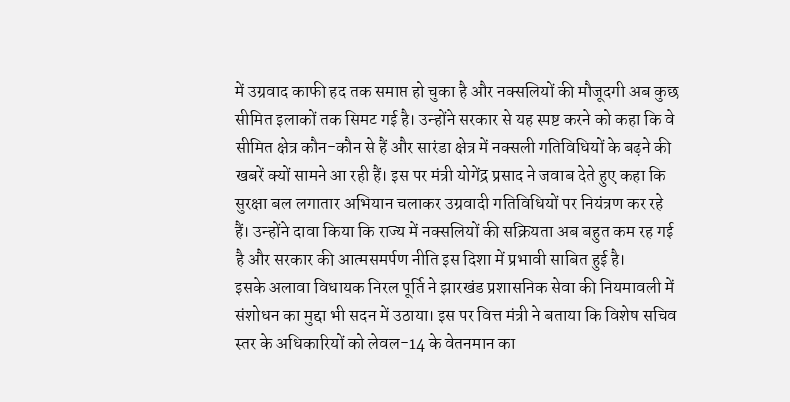में उग्रवाद काफी हद तक समाप्त हो चुका है और नक्सलियों की मौजूदगी अब कुछ सीमित इलाकों तक सिमट गई है। उन्होंने सरकार से यह स्पष्ट करने को कहा कि वे सीमित क्षेत्र कौन-कौन से हैं और सारंडा क्षेत्र में नक्सली गतिविधियों के बढ़ने की खबरें क्यों सामने आ रही हैं। इस पर मंत्री योगेंद्र प्रसाद ने जवाब देते हुए कहा कि सुरक्षा बल लगातार अभियान चलाकर उग्रवादी गतिविधियों पर नियंत्रण कर रहे हैं। उन्होंने दावा किया कि राज्य में नक्सलियों की सक्रियता अब बहुत कम रह गई है और सरकार की आत्मसमर्पण नीति इस दिशा में प्रभावी साबित हुई है।
इसके अलावा विधायक निरल पूर्ति ने झारखंड प्रशासनिक सेवा की नियमावली में संशोधन का मुद्दा भी सदन में उठाया। इस पर वित्त मंत्री ने बताया कि विशेष सचिव स्तर के अधिकारियों को लेवल-14 के वेतनमान का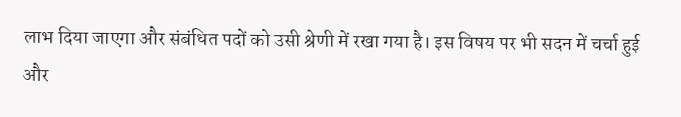लाभ दिया जाएगा और संबंधित पदों को उसी श्रेणी में रखा गया है। इस विषय पर भी सदन में चर्चा हुई और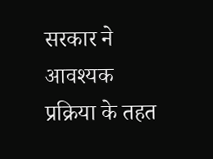सरकार ने आवश्यक प्रक्रिया के तहत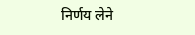निर्णय लेने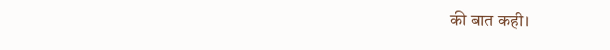की बात कही।